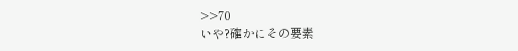>>70
いや?確かにその要素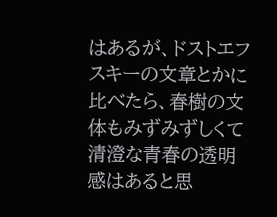はあるが、ドストエフスキーの文章とかに比べたら、春樹の文体もみずみずしくて清澄な青春の透明感はあると思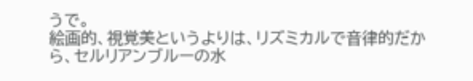うで。
絵画的、視覚美というよりは、リズミカルで音律的だから、セルリアンブルーの水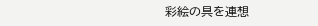彩絵の具を連想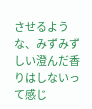させるような、みずみずしい澄んだ香りはしないって感じ